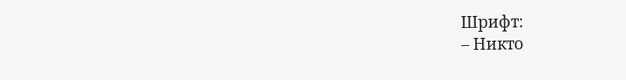Шрифт:
– Никто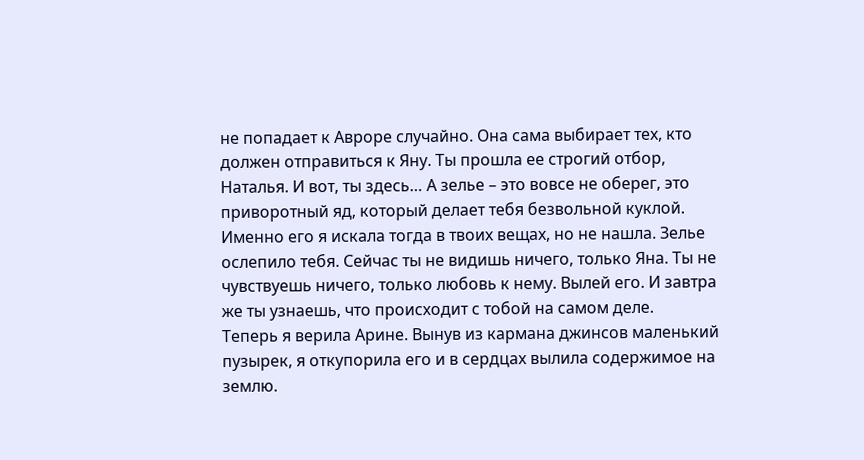не попадает к Авроре случайно. Она сама выбирает тех, кто должен отправиться к Яну. Ты прошла ее строгий отбор, Наталья. И вот, ты здесь… А зелье – это вовсе не оберег, это приворотный яд, который делает тебя безвольной куклой. Именно его я искала тогда в твоих вещах, но не нашла. Зелье ослепило тебя. Сейчас ты не видишь ничего, только Яна. Ты не чувствуешь ничего, только любовь к нему. Вылей его. И завтра же ты узнаешь, что происходит с тобой на самом деле.
Теперь я верила Арине. Вынув из кармана джинсов маленький пузырек, я откупорила его и в сердцах вылила содержимое на землю.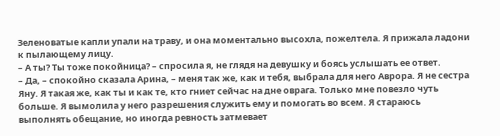Зеленоватые капли упали на траву, и она моментально высохла, пожелтела. Я прижала ладони к пылающему лицу.
– А ты? Ты тоже покойница? – спросила я, не глядя на девушку и боясь услышать ее ответ.
– Да, – спокойно сказала Арина, – меня так же, как и тебя, выбрала для него Аврора. Я не сестра Яну. Я такая же, как ты и как те, кто гниет сейчас на дне оврага. Только мне повезло чуть больше. Я вымолила у него разрешения служить ему и помогать во всем. Я стараюсь выполнять обещание, но иногда ревность затмевает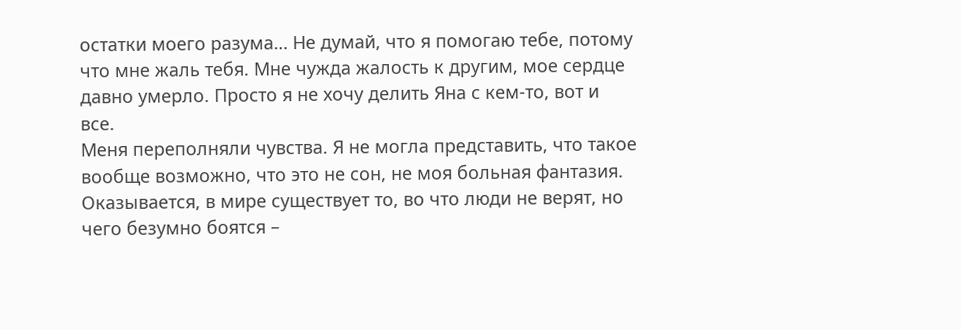остатки моего разума… Не думай, что я помогаю тебе, потому что мне жаль тебя. Мне чужда жалость к другим, мое сердце давно умерло. Просто я не хочу делить Яна с кем-то, вот и все.
Меня переполняли чувства. Я не могла представить, что такое вообще возможно, что это не сон, не моя больная фантазия. Оказывается, в мире существует то, во что люди не верят, но чего безумно боятся –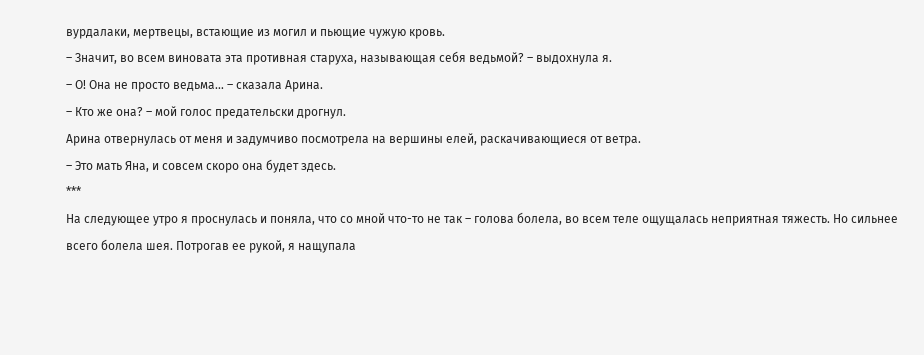вурдалаки, мертвецы, встающие из могил и пьющие чужую кровь.
– Значит, во всем виновата эта противная старуха, называющая себя ведьмой? – выдохнула я.
– О! Она не просто ведьма… – сказала Арина.
– Кто же она? – мой голос предательски дрогнул.
Арина отвернулась от меня и задумчиво посмотрела на вершины елей, раскачивающиеся от ветра.
– Это мать Яна, и совсем скоро она будет здесь.
***
На следующее утро я проснулась и поняла, что со мной что-то не так – голова болела, во всем теле ощущалась неприятная тяжесть. Но сильнее всего болела шея. Потрогав ее рукой, я нащупала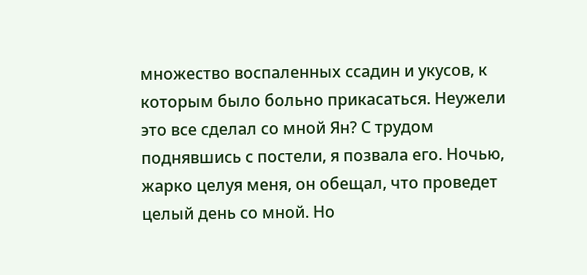множество воспаленных ссадин и укусов, к которым было больно прикасаться. Неужели это все сделал со мной Ян? С трудом поднявшись с постели, я позвала его. Ночью, жарко целуя меня, он обещал, что проведет целый день со мной. Но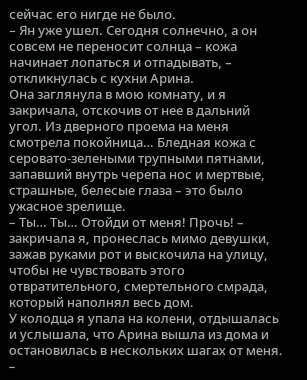сейчас его нигде не было.
– Ян уже ушел. Сегодня солнечно, а он совсем не переносит солнца – кожа начинает лопаться и отпадывать, – откликнулась с кухни Арина.
Она заглянула в мою комнату, и я закричала, отскочив от нее в дальний угол. Из дверного проема на меня смотрела покойница… Бледная кожа с серовато-зелеными трупными пятнами, запавший внутрь черепа нос и мертвые, страшные, белесые глаза – это было ужасное зрелище.
– Ты… Ты… Отойди от меня! Прочь! – закричала я, пронеслась мимо девушки, зажав руками рот и выскочила на улицу, чтобы не чувствовать этого отвратительного, смертельного смрада, который наполнял весь дом.
У колодца я упала на колени, отдышалась и услышала, что Арина вышла из дома и остановилась в нескольких шагах от меня.
–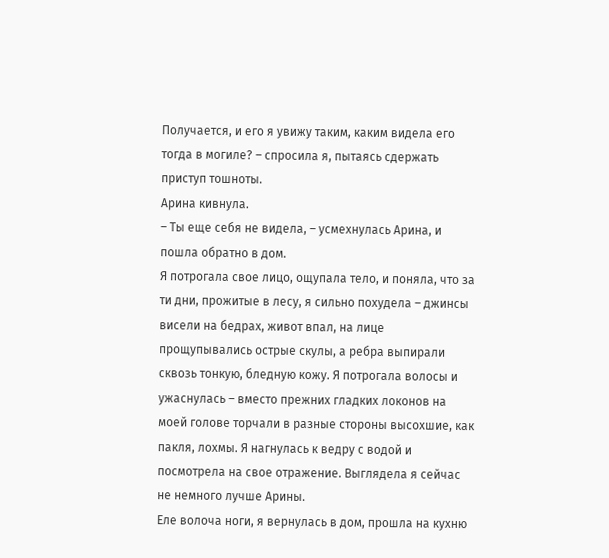Получается, и его я увижу таким, каким видела его тогда в могиле? – спросила я, пытаясь сдержать приступ тошноты.
Арина кивнула.
– Ты еще себя не видела, – усмехнулась Арина, и пошла обратно в дом.
Я потрогала свое лицо, ощупала тело, и поняла, что за ти дни, прожитые в лесу, я сильно похудела – джинсы висели на бедрах, живот впал, на лице прощупывались острые скулы, а ребра выпирали сквозь тонкую, бледную кожу. Я потрогала волосы и ужаснулась – вместо прежних гладких локонов на моей голове торчали в разные стороны высохшие, как пакля, лохмы. Я нагнулась к ведру с водой и посмотрела на свое отражение. Выглядела я сейчас не немного лучше Арины.
Еле волоча ноги, я вернулась в дом, прошла на кухню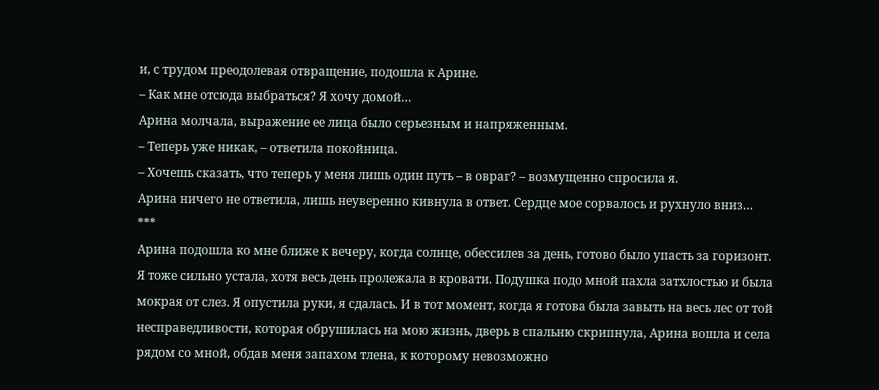и, с трудом преодолевая отвращение, подошла к Арине.
– Как мне отсюда выбраться? Я хочу домой…
Арина молчала, выражение ее лица было серьезным и напряженным.
– Теперь уже никак, – ответила покойница.
– Хочешь сказать, что теперь у меня лишь один путь – в овраг? – возмущенно спросила я.
Арина ничего не ответила, лишь неуверенно кивнула в ответ. Сердце мое сорвалось и рухнуло вниз…
***
Арина подошла ко мне ближе к вечеру, когда солнце, обессилев за день, готово было упасть за горизонт. Я тоже сильно устала, хотя весь день пролежала в кровати. Подушка подо мной пахла затхлостью и была мокрая от слез. Я опустила руки, я сдалась. И в тот момент, когда я готова была завыть на весь лес от той несправедливости, которая обрушилась на мою жизнь, дверь в спальню скрипнула, Арина вошла и села рядом со мной, обдав меня запахом тлена, к которому невозможно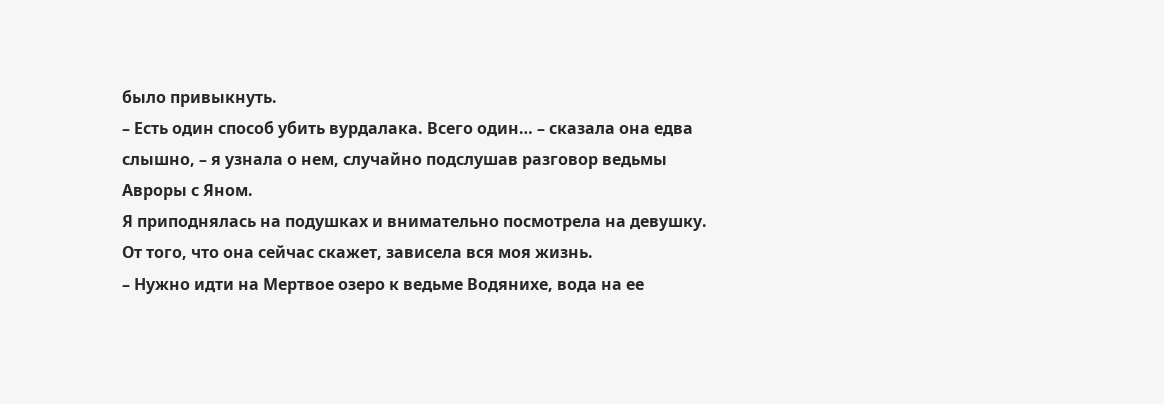было привыкнуть.
– Есть один способ убить вурдалака. Всего один… – сказала она едва слышно, – я узнала о нем, случайно подслушав разговор ведьмы Авроры с Яном.
Я приподнялась на подушках и внимательно посмотрела на девушку. От того, что она сейчас скажет, зависела вся моя жизнь.
– Нужно идти на Мертвое озеро к ведьме Водянихе, вода на ее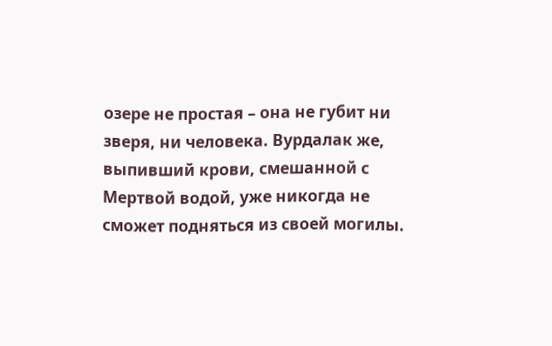озере не простая – она не губит ни зверя, ни человека. Вурдалак же, выпивший крови, смешанной с Мертвой водой, уже никогда не сможет подняться из своей могилы.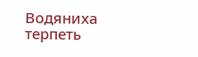Водяниха терпеть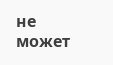не может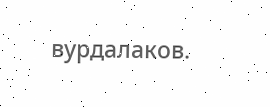вурдалаков.